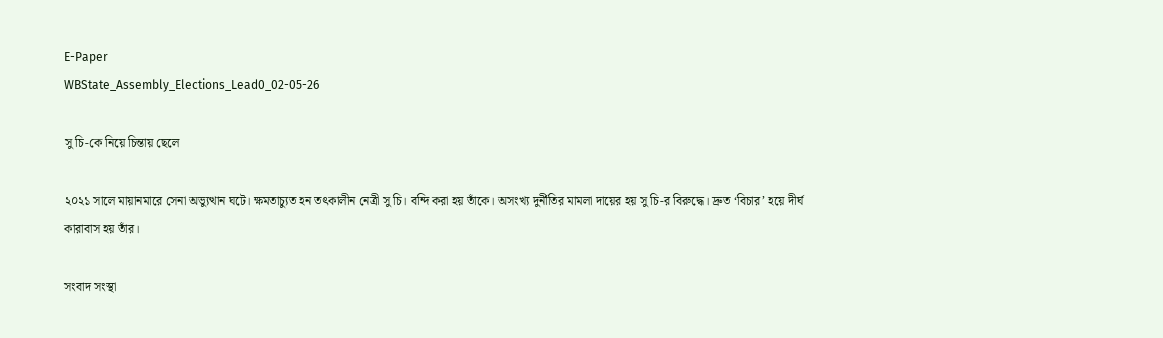E-Paper
WBState_Assembly_Elections_Lead0_02-05-26

সু চি-কে নিয়ে চিন্তায় ছেলে

২০২১ সালে মায়ানমারে সেনা অভ্যুত্থান ঘটে। ক্ষমতাচ্যুত হন তৎকালীন নেত্রী সু চি। বন্দি করা হয় তাঁকে। অসংখ্য দুর্নীতির মামলা দায়ের হয় সু চি-র বিরুদ্ধে। দ্রুত ‘বিচার’ হয়ে দীর্ঘ কারাবাস হয় তাঁর।

সংবাদ সংস্থা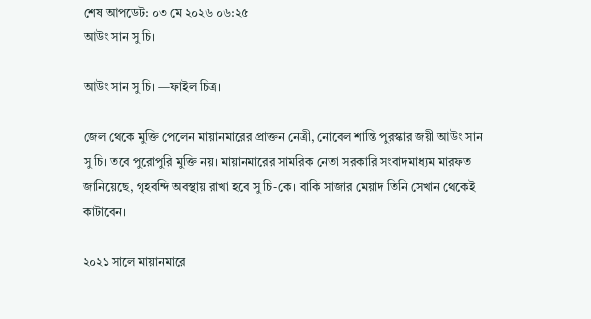শেষ আপডেট: ০৩ মে ২০২৬ ০৬:২৫
আউং সান সু চি।

আউং সান সু চি। —ফাইল চিত্র।

জেল থেকে মুক্তি পেলেন মায়ানমারের প্রাক্তন নেত্রী, নোবেল শান্তি পুরস্কার জয়ী আউং সান সু চি। তবে পুরোপুরি মুক্তি নয়। মায়ানমারের সামরিক নেতা সরকারি সংবাদমাধ্যম মারফত জানিয়েছে, গৃহবন্দি অবস্থায় রাখা হবে সু চি-কে। বাকি সাজার মেয়াদ তিনি সেখান থেকেই কাটাবেন।

২০২১ সালে মায়ানমারে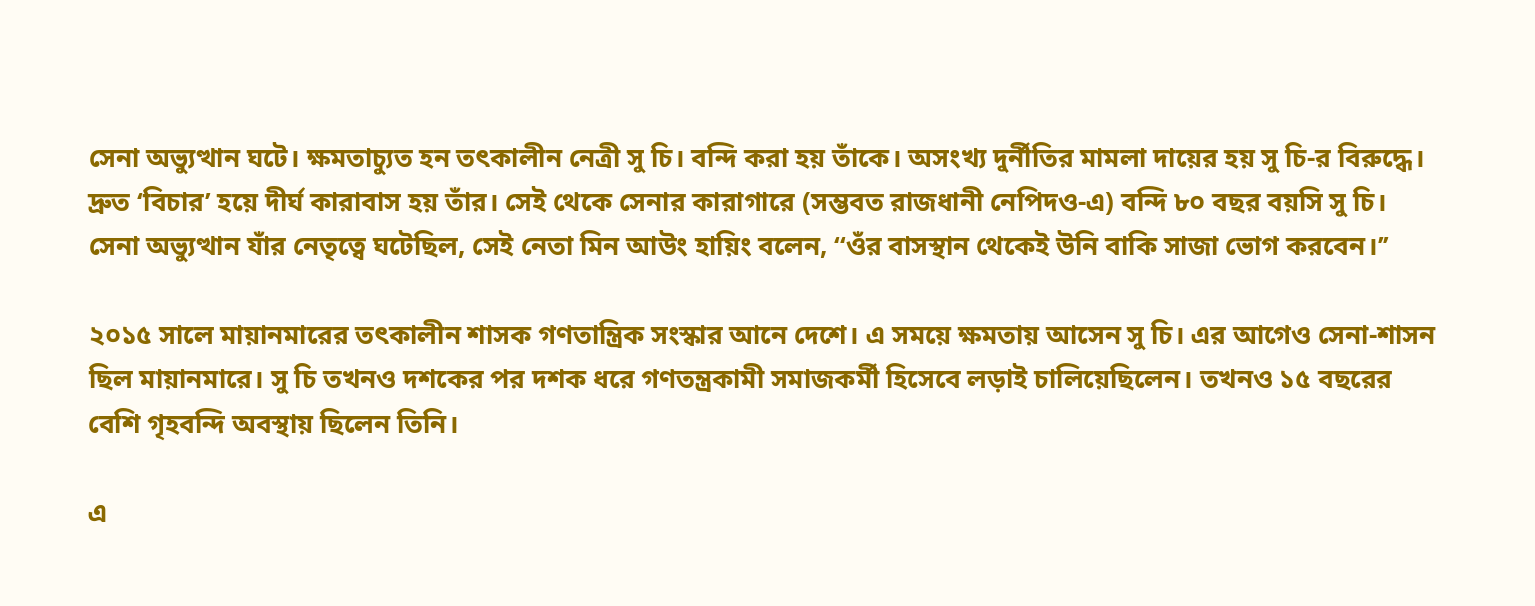সেনা অভ্যুত্থান ঘটে। ক্ষমতাচ্যুত হন তৎকালীন নেত্রী সু চি। বন্দি করা হয় তাঁকে। অসংখ্য দুর্নীতির মামলা দায়ের হয় সু চি-র বিরুদ্ধে। দ্রুত ‘বিচার’ হয়ে দীর্ঘ কারাবাস হয় তাঁর। সেই থেকে সেনার কারাগারে (সম্ভবত রাজধানী নেপিদও-এ) বন্দি ৮০ বছর বয়সি সু চি। সেনা অভ্যুত্থান যাঁর নেতৃত্বে ঘটেছিল, সেই নেতা মিন আউং হায়িং বলেন, ‘‘ওঁর বাসস্থান থেকেই উনি বাকি সাজা ভোগ করবেন।’’

২০১৫ সালে মায়ানমারের তৎকালীন শাসক গণতান্ত্রিক সংস্কার আনে দেশে। এ সময়ে ক্ষমতায় আসেন সু চি। এর আগেও সেনা-শাসন ছিল মায়ানমারে। সু চি তখনও দশকের পর দশক ধরে গণতন্ত্রকামী সমাজকর্মী হিসেবে লড়াই চালিয়েছিলেন। তখনও ১৫ বছরের বেশি গৃহবন্দি অবস্থায় ছিলেন তিনি।

এ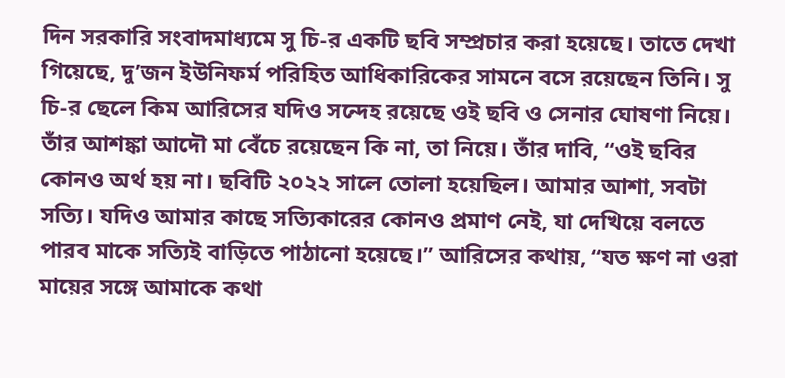দিন সরকারি সংবাদমাধ্যমে সু চি-র একটি ছবি সম্প্রচার করা হয়েছে। তাতে দেখা গিয়েছে, দু’জন ইউনিফর্ম পরিহিত আধিকারিকের সামনে বসে রয়েছেন তিনি। সু চি-র ছেলে কিম আরিসের যদিও সন্দেহ রয়েছে ওই ছবি ও সেনার ঘোষণা নিয়ে। তাঁর আশঙ্কা আদৌ মা বেঁচে রয়েছেন কি না, তা নিয়ে। তাঁর দাবি, ‘‘ওই ছবির কোনও অর্থ হয় না। ছবিটি ২০২২ সালে তোলা হয়েছিল। আমার আশা, সবটা সত্যি। যদিও আমার কাছে সত্যিকারের কোনও প্রমাণ নেই, যা দেখিয়ে বলতে পারব মাকে সত্যিই বাড়িতে পাঠানো হয়েছে।’’ আরিসের কথায়, ‘‘যত ক্ষণ না ওরা মায়ের সঙ্গে আমাকে কথা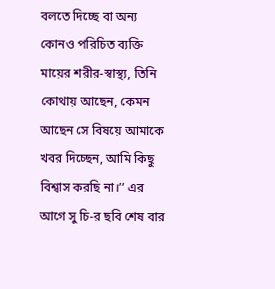বলতে দিচ্ছে বা অন্য কোনও পরিচিত ব্যক্তি মায়ের শরীর-স্বাস্থ্য, তিনি কোথায় আছেন, কেমন আছেন সে বিষয়ে আমাকে খবর দিচ্ছেন, আমি কিছু বিশ্বাস করছি না।’’ এর আগে সু চি-র ছবি শেষ বার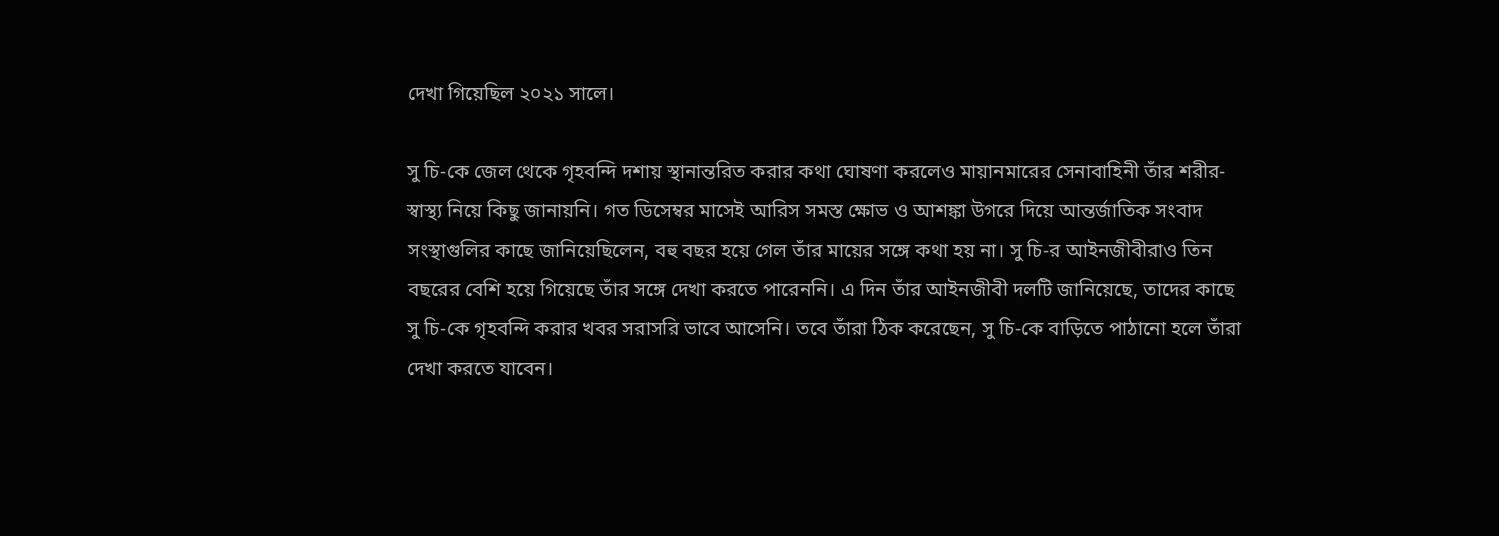দেখা গিয়েছিল ২০২১ সালে।

সু চি-কে জেল থেকে গৃহবন্দি দশায় স্থানান্তরিত করার কথা ঘোষণা করলেও মায়ানমারের সেনাবাহিনী তাঁর শরীর-স্বাস্থ্য নিয়ে কিছু জানায়নি। গত ডিসেম্বর মাসেই আরিস সমস্ত ক্ষোভ ও আশঙ্কা উগরে দিয়ে আন্তর্জাতিক সংবাদ সংস্থাগুলির কাছে জানিয়েছিলেন, বহু বছর হয়ে গেল তাঁর মায়ের সঙ্গে কথা হয় না। সু চি-র আইনজীবীরাও তিন বছরের বেশি হয়ে গিয়েছে তাঁর সঙ্গে দেখা করতে পারেননি। এ দিন তাঁর আইনজীবী দলটি জানিয়েছে, তাদের কাছে সু চি-কে গৃহবন্দি করার খবর সরাসরি ভাবে আসেনি। তবে তাঁরা ঠিক করেছেন, সু চি-কে বাড়িতে পাঠানো হলে তাঁরা দেখা করতে যাবেন।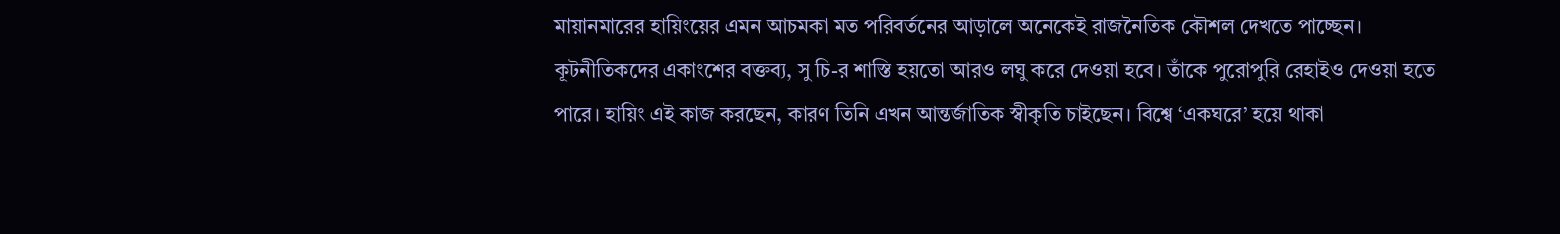মায়ানমারের হায়িংয়ের এমন আচমকা মত পরিবর্তনের আড়ালে অনেকেই রাজনৈতিক কৌশল দেখতে পাচ্ছেন। কূটনীতিকদের একাংশের বক্তব্য, সু চি-র শাস্তি হয়তো আরও লঘু করে দেওয়া হবে। তাঁকে পুরোপুরি রেহাইও দেওয়া হতে পারে। হায়িং এই কাজ করছেন, কারণ তিনি এখন আন্তর্জাতিক স্বীকৃতি চাইছেন। বিশ্বে ‘একঘরে’ হয়ে থাকা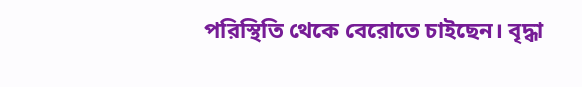পরিস্থিতি থেকে বেরোতে চাইছেন। বৃদ্ধা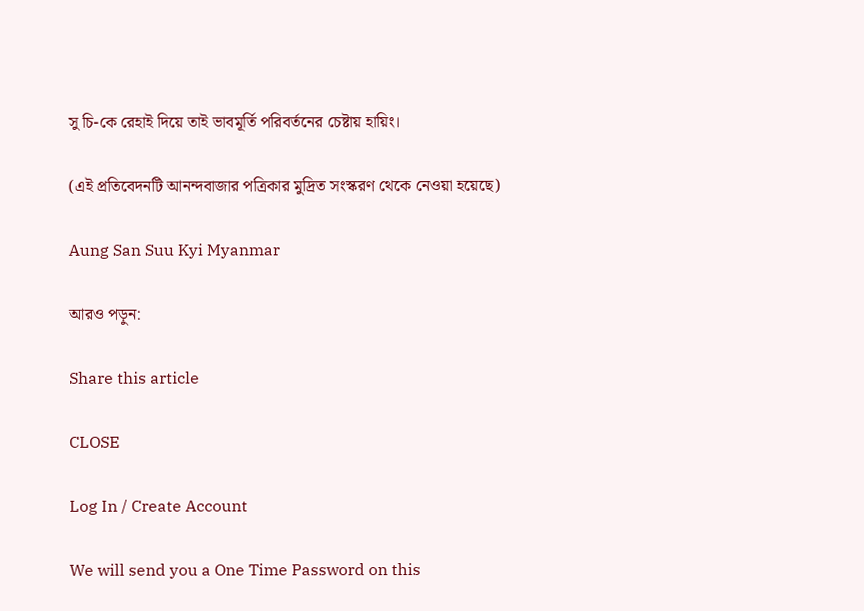সু চি-কে রেহাই দিয়ে তাই ভাবমূর্তি পরিবর্তনের চেষ্টায় হায়িং।

(এই প্রতিবেদনটি আনন্দবাজার পত্রিকার মুদ্রিত সংস্করণ থেকে নেওয়া হয়েছে)

Aung San Suu Kyi Myanmar

আরও পড়ুন:

Share this article

CLOSE

Log In / Create Account

We will send you a One Time Password on this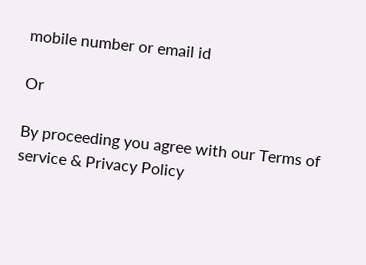mobile number or email id

Or

By proceeding you agree with our Terms of service & Privacy Policy